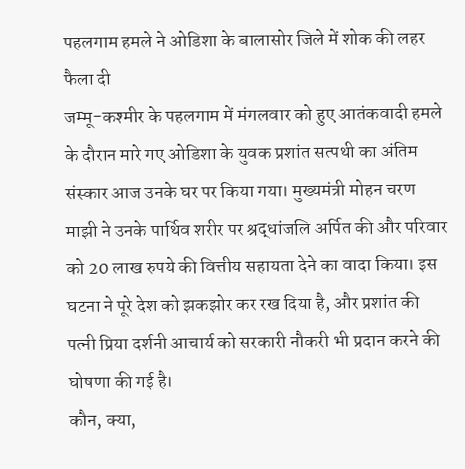पहलगाम हमले ने ओडिशा के बालासोर जिले में शोक की लहर फैला दी
जम्मू-कश्मीर के पहलगाम में मंगलवार को हुए आतंकवादी हमले के दौरान मारे गए ओडिशा के युवक प्रशांत सत्पथी का अंतिम संस्कार आज उनके घर पर किया गया। मुख्यमंत्री मोहन चरण माझी ने उनके पार्थिव शरीर पर श्रद्धांजलि अर्पित की और परिवार को 20 लाख रुपये की वित्तीय सहायता देने का वादा किया। इस घटना ने पूरे देश को झकझोर कर रख दिया है, और प्रशांत की पत्नी प्रिया दर्शनी आचार्य को सरकारी नौकरी भी प्रदान करने की घोषणा की गई है।
कौन, क्या,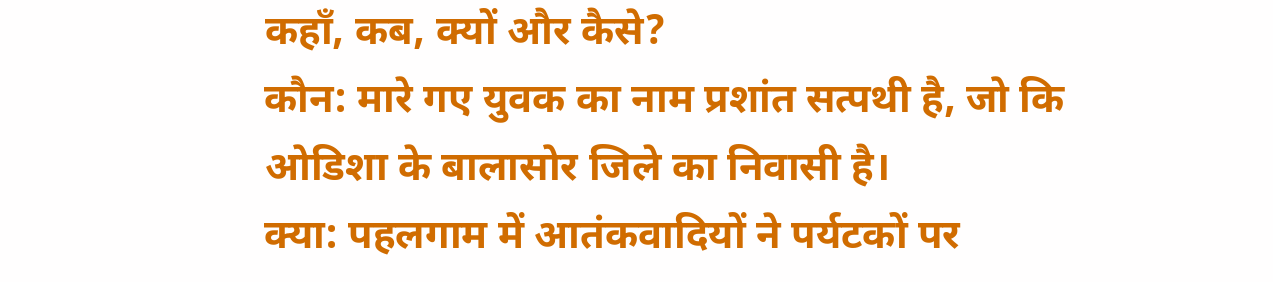कहाँ, कब, क्यों और कैसे?
कौन: मारे गए युवक का नाम प्रशांत सत्पथी है, जो कि ओडिशा के बालासोर जिले का निवासी है।
क्या: पहलगाम में आतंकवादियों ने पर्यटकों पर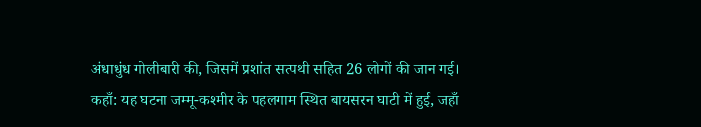अंधाधुंध गोलीबारी की, जिसमें प्रशांत सत्पथी सहित 26 लोगों की जान गई।
कहाँ: यह घटना जम्मू-कश्मीर के पहलगाम स्थित बायसरन घाटी में हुई, जहाँ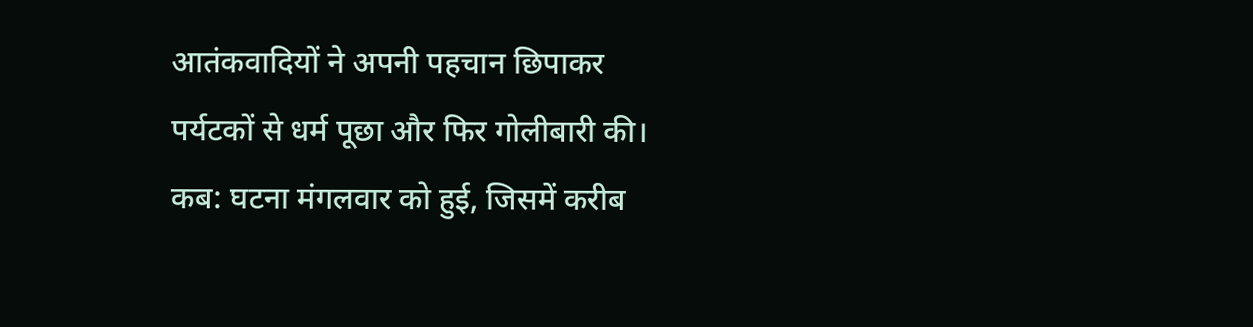आतंकवादियों ने अपनी पहचान छिपाकर पर्यटकों से धर्म पूछा और फिर गोलीबारी की।
कब: घटना मंगलवार को हुई, जिसमें करीब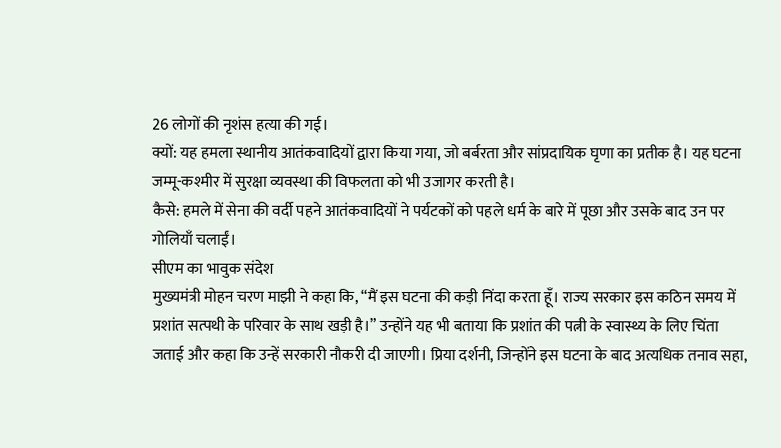26 लोगों की नृशंस हत्या की गई।
क्यों: यह हमला स्थानीय आतंकवादियों द्वारा किया गया, जो बर्बरता और सांप्रदायिक घृणा का प्रतीक है। यह घटना जम्मू-कश्मीर में सुरक्षा व्यवस्था की विफलता को भी उजागर करती है।
कैसे: हमले में सेना की वर्दी पहने आतंकवादियों ने पर्यटकों को पहले धर्म के बारे में पूछा और उसके बाद उन पर गोलियाँ चलाईं।
सीएम का भावुक संदेश
मुख्यमंत्री मोहन चरण माझी ने कहा कि, “मैं इस घटना की कड़ी निंदा करता हूँ। राज्य सरकार इस कठिन समय में प्रशांत सत्पथी के परिवार के साथ खड़ी है।” उन्होंने यह भी बताया कि प्रशांत की पत्नी के स्वास्थ्य के लिए चिंता जताई और कहा कि उन्हें सरकारी नौकरी दी जाएगी। प्रिया दर्शनी, जिन्होंने इस घटना के बाद अत्यधिक तनाव सहा,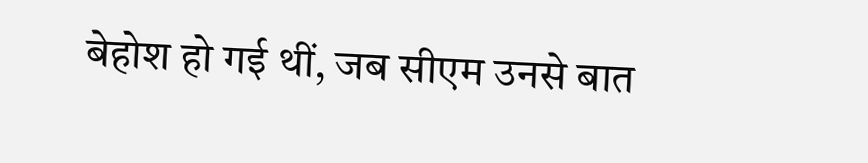बेहोश हो गई थीं, जब सीएम उनसे बात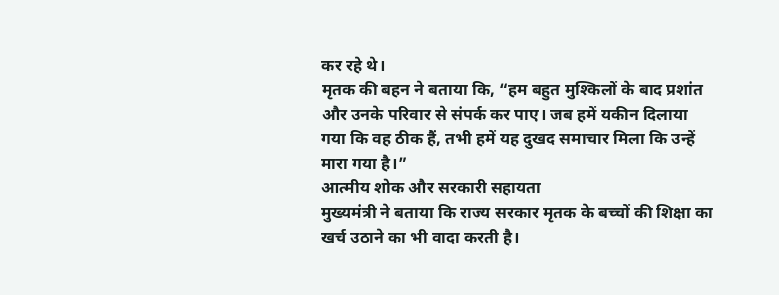कर रहे थे।
मृतक की बहन ने बताया कि, “हम बहुत मुश्किलों के बाद प्रशांत और उनके परिवार से संपर्क कर पाए। जब हमें यकीन दिलाया गया कि वह ठीक हैं, तभी हमें यह दुखद समाचार मिला कि उन्हें मारा गया है।”
आत्मीय शोक और सरकारी सहायता
मुख्यमंत्री ने बताया कि राज्य सरकार मृतक के बच्चों की शिक्षा का खर्च उठाने का भी वादा करती है।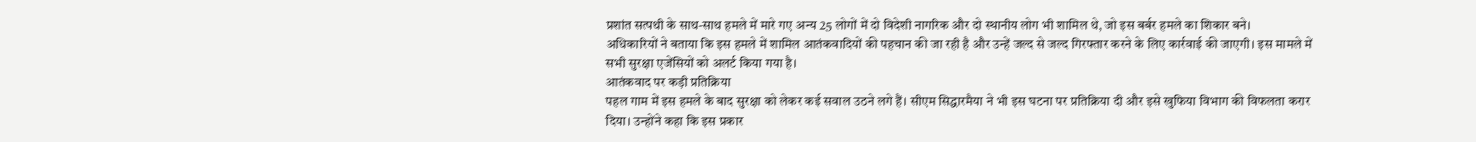प्रशांत सत्पथी के साथ-साथ हमले में मारे गए अन्य 25 लोगों में दो विदेशी नागरिक और दो स्थानीय लोग भी शामिल थे, जो इस बर्बर हमले का शिकार बने।
अधिकारियों ने बताया कि इस हमले में शामिल आतंकवादियों की पहचान की जा रही है और उन्हें जल्द से जल्द गिरफ्तार करने के लिए कार्रवाई की जाएगी। इस मामले में सभी सुरक्षा एजेंसियों को अलर्ट किया गया है।
आतंकवाद पर कड़ी प्रतिक्रिया
पहल गाम में इस हमले के बाद सुरक्षा को लेकर कई सवाल उठने लगे हैं। सीएम सिद्धारमैया ने भी इस घटना पर प्रतिक्रिया दी और इसे खुफिया विभाग की विफलता करार दिया। उन्होंने कहा कि इस प्रकार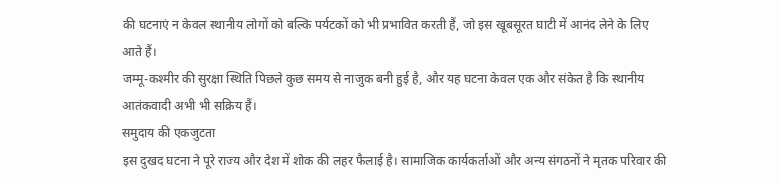की घटनाएं न केवल स्थानीय लोगों को बल्कि पर्यटकों को भी प्रभावित करती हैं, जो इस खूबसूरत घाटी में आनंद लेने के लिए आते हैं।
जम्मू-कश्मीर की सुरक्षा स्थिति पिछले कुछ समय से नाजुक बनी हुई है, और यह घटना केवल एक और संकेत है कि स्थानीय आतंकवादी अभी भी सक्रिय हैं।
समुदाय की एकजुटता
इस दुखद घटना ने पूरे राज्य और देश में शोक की लहर फैलाई है। सामाजिक कार्यकर्ताओं और अन्य संगठनों ने मृतक परिवार की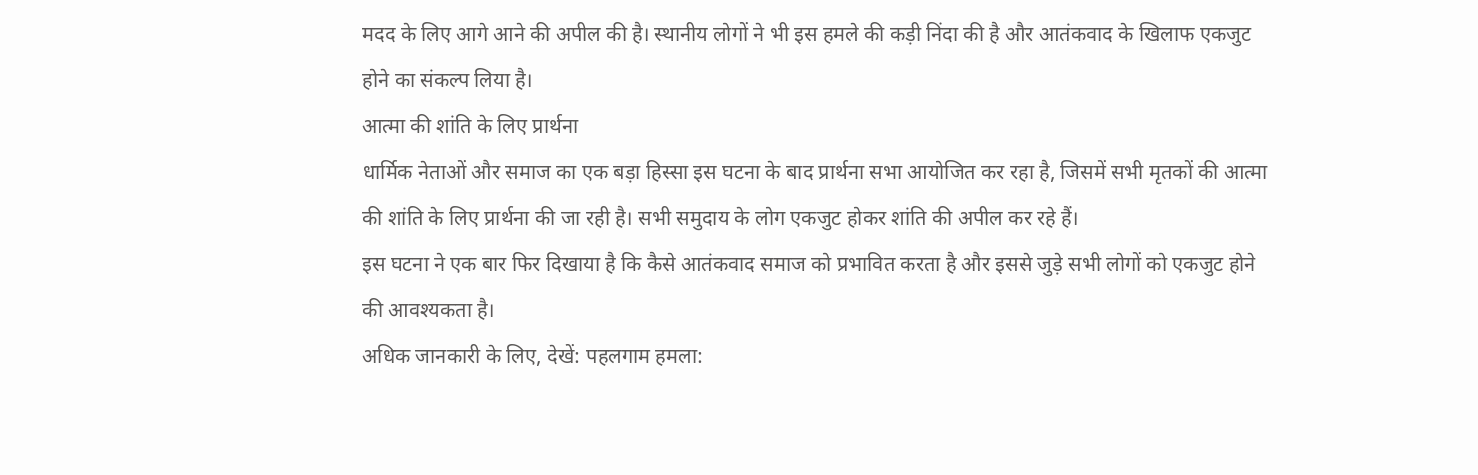मदद के लिए आगे आने की अपील की है। स्थानीय लोगों ने भी इस हमले की कड़ी निंदा की है और आतंकवाद के खिलाफ एकजुट होने का संकल्प लिया है।
आत्मा की शांति के लिए प्रार्थना
धार्मिक नेताओं और समाज का एक बड़ा हिस्सा इस घटना के बाद प्रार्थना सभा आयोजित कर रहा है, जिसमें सभी मृतकों की आत्मा की शांति के लिए प्रार्थना की जा रही है। सभी समुदाय के लोग एकजुट होकर शांति की अपील कर रहे हैं।
इस घटना ने एक बार फिर दिखाया है कि कैसे आतंकवाद समाज को प्रभावित करता है और इससे जुड़े सभी लोगों को एकजुट होने की आवश्यकता है।
अधिक जानकारी के लिए, देखें: पहलगाम हमला: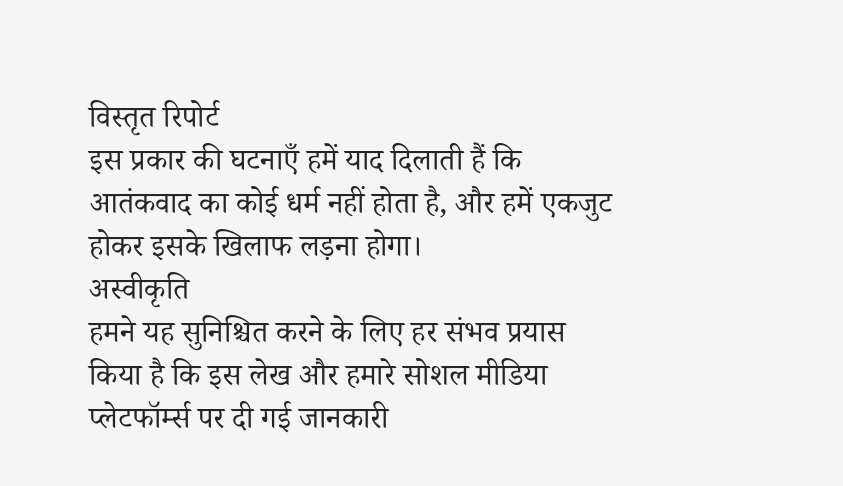विस्तृत रिपोर्ट
इस प्रकार की घटनाएँ हमें याद दिलाती हैं कि आतंकवाद का कोई धर्म नहीं होता है, और हमें एकजुट होकर इसके खिलाफ लड़ना होगा।
अस्वीकृति
हमने यह सुनिश्चित करने के लिए हर संभव प्रयास किया है कि इस लेख और हमारे सोशल मीडिया प्लेटफॉर्म्स पर दी गई जानकारी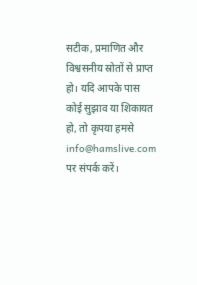सटीक, प्रमाणित और विश्वसनीय स्रोतों से प्राप्त हो। यदि आपके पास कोई सुझाव या शिकायत हो, तो कृपया हमसे info@hamslive.com पर संपर्क करें।